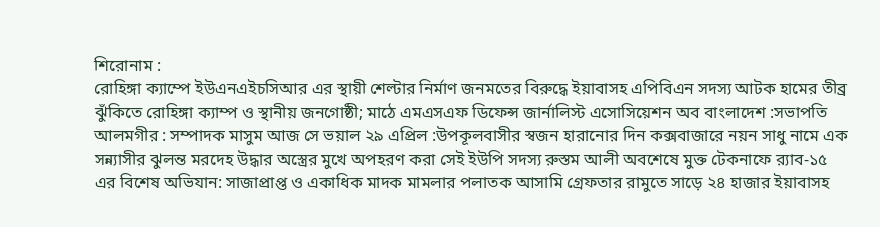শিরোনাম :
রোহিঙ্গা ক্যাম্পে ইউএনএইচসিআর এর স্থায়ী শেল্টার নির্মাণ জনমতের বিরুদ্ধে ইয়াবাসহ এপিবিএন সদস্য আটক হামের তীব্র ঝুঁকিতে রোহিঙ্গা ক্যাম্প ও স্থানীয় জনগোষ্ঠী; মাঠে এমএসএফ ডিফেন্স জার্নালিস্ট এসোসিয়েশন অব বাংলাদেশ :সভাপতি আলমগীর : সম্পাদক মাসুম আজ সে ভয়াল ২৯ এপ্রিল :উপকূলবাসীর স্বজন হারানোর দিন কক্সবাজারে নয়ন সাধু নামে এক সন্ন্যাসীর ঝুলন্ত মরদেহ উদ্ধার অস্ত্রের মুখে অপহরণ করা সেই ইউপি সদস্য রুস্তম আলী অবশেষে মুক্ত টেকনাফে র‌্যাব-১৫ এর বিশেষ অভিযান: সাজাপ্রাপ্ত ও একাধিক মাদক মামলার পলাতক আসামি গ্রেফতার রামুতে সাড়ে ২৪ হাজার ইয়াবাসহ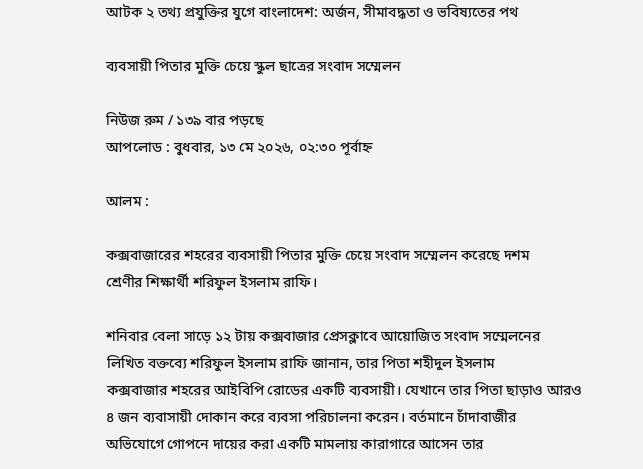আটক ২ তথ্য প্রযুক্তির যুগে বাংলাদেশ: অর্জন, সীমাবদ্ধতা ও ভবিষ্যতের পথ

ব্যবসায়ী পিতার মুক্তি চেয়ে স্কুল ছাত্রের সংবাদ সম্মেলন

নিউজ রুম / ১৩৯ বার পড়ছে
আপলোড : বুধবার, ১৩ মে ২০২৬, ০২:৩০ পূর্বাহ্ন

আলম :

কক্সবাজারের শহরের ব্যবসায়ী পিতার মুক্তি চেয়ে সংবাদ সম্মেলন করেছে দশম
শ্রেণীর শিক্ষার্থী শরিফুল ইসলাম রাফি।

শনিবার বেলা সাড়ে ১২ টায় কক্সবাজার প্রেসক্লাবে আয়োজিত সংবাদ সম্মেলনের
লিখিত বক্তব্যে শরিফুল ইসলাম রাফি জানান, তার পিতা শহীদুল ইসলাম
কক্সবাজার শহরের আইবিপি রোডের একটি ব্যবসায়ী। যেখানে তার পিতা ছাড়াও আরও
৪ জন ব্যবাসায়ী দোকান করে ব্যবসা পরিচালনা করেন। বর্তমানে চাঁদাবাজীর
অভিযোগে গোপনে দায়ের করা একটি মামলায় কারাগারে আসেন তার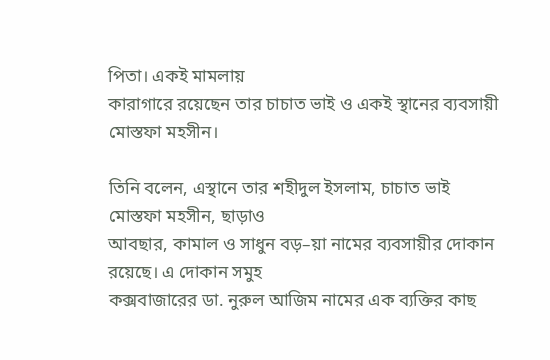পিতা। একই মামলায়
কারাগারে রয়েছেন তার চাচাত ভাই ও একই স্থানের ব্যবসায়ী মোস্তফা মহসীন।

তিনি বলেন, এস্থানে তার শহীদুল ইসলাম, চাচাত ভাই মোস্তফা মহসীন, ছাড়াও
আবছার, কামাল ও সাধুন বড়–য়া নামের ব্যবসায়ীর দোকান রয়েছে। এ দোকান সমুহ
কক্সবাজারের ডা. নুরুল আজিম নামের এক ব্যক্তির কাছ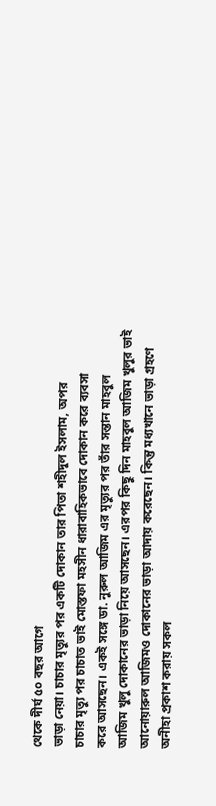থেকে দীর্ঘ ৫০ বছর আগে
ভাড়া নেয়া। চাচার মৃত্যুর পর একটি দোকান তার পিতা শহীদুল ইসলাম, অপর
চাচার মৃত্যু পর চাচাত ভাই মোস্তফা মহসীন ধারাবাহিকভাবে দোকান করে ব্যবসা
করে আসছেন। একই সঙ্গে ডা. নুরুল আজিম এর মৃত্যুর পর তাঁর সন্তান মাহবুল
আজিম খুলু দোকানের ভাড়া নিয়ে আসছেন। এরপর কিছু দিন মাহবুল আজিম খুলুর ভাই
আনোয়ারুল আজিমও দোকানের ভাড়া আদায় করেছেন। কিন্তু মধ্যখানে ভাড়া গ্রহণে
অনীহা প্রকাশ করায় সকল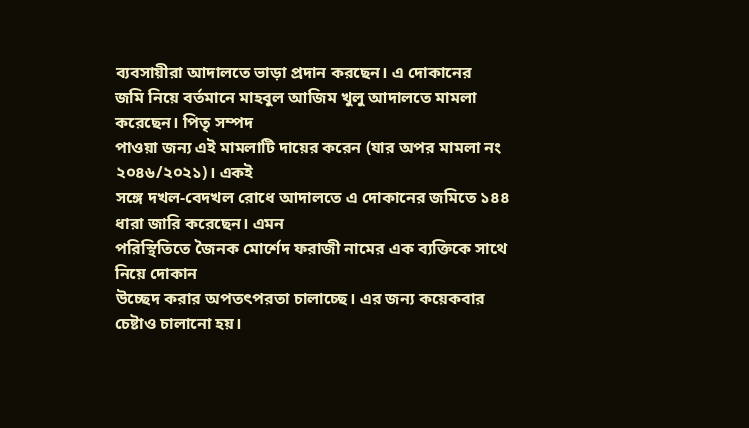ব্যবসায়ীরা আদালতে ভাড়া প্রদান করছেন। এ দোকানের
জমি নিয়ে বর্তমানে মাহবুল আজিম খুলু আদালতে মামলা করেছেন। পিতৃ সম্পদ
পাওয়া জন্য এই মামলাটি দায়ের করেন (যার অপর মামলা নং ২০৪৬/২০২১)। একই
সঙ্গে দখল-বেদখল রোধে আদালতে এ দোকানের জমিতে ১৪৪ ধারা জারি করেছেন। এমন
পরিস্থিতিতে জৈনক মোর্শেদ ফরাজী নামের এক ব্যক্তিকে সাথে নিয়ে দোকান
উচ্ছেদ করার অপতৎপরতা চালাচ্ছে। এর জন্য কয়েকবার চেষ্টাও চালানো হয়।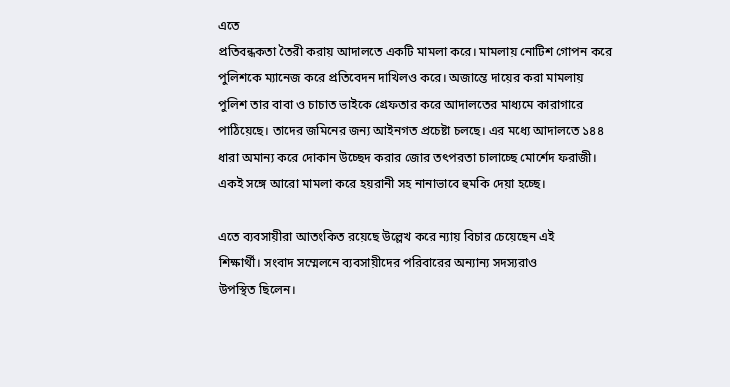এতে
প্রতিবন্ধকতা তৈরী করায় আদালতে একটি মামলা করে। মামলায় নোটিশ গোপন করে
পুলিশকে ম্যানেজ করে প্রতিবেদন দাখিলও করে। অজান্তে দায়ের করা মামলায়
পুলিশ তার বাবা ও চাচাত ভাইকে গ্রেফতার করে আদালতের মাধ্যমে কারাগারে
পাঠিয়েছে। তাদের জমিনের জন্য আইনগত প্রচেষ্টা চলছে। এর মধ্যে আদালতে ১৪৪
ধারা অমান্য করে দোকান উচ্ছেদ করার জোর তৎপরতা চালাচ্ছে মোর্শেদ ফরাজী।
একই সঙ্গে আরো মামলা করে হয়রানী সহ নানাভাবে হুমকি দেয়া হচ্ছে।

এতে ব্যবসায়ীরা আতংকিত রয়েছে উল্লেখ করে ন্যায় বিচার চেয়েছেন এই
শিক্ষার্থী। সংবাদ সম্মেলনে ব্যবসায়ীদের পরিবারের অন্যান্য সদস্যরাও
উপস্থিত ছিলেন।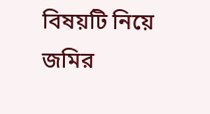বিষয়টি নিয়ে জমির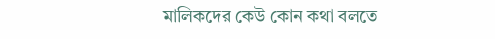মালিকদের কেউ কোন কথা বলতে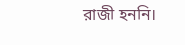রাজী হননি।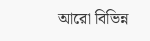আরো বিভিন্ন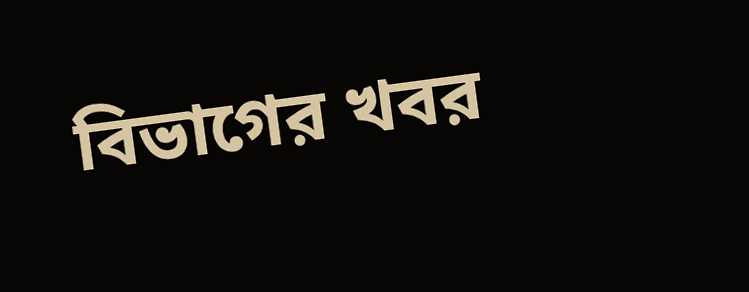বিভাগের খবর